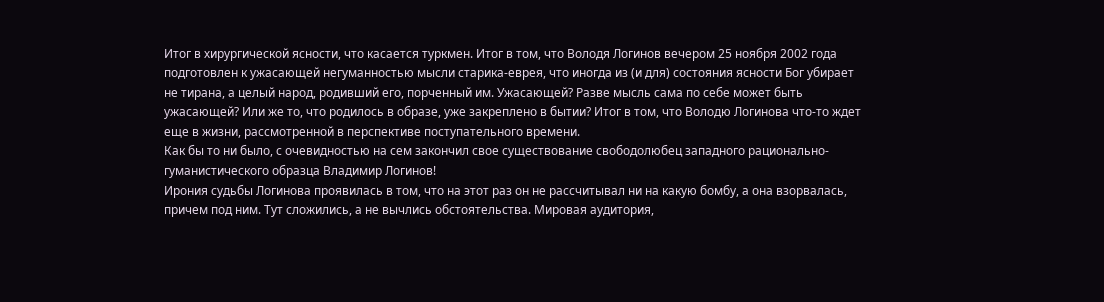Итог в хирургической ясности, что касается туркмен. Итог в том, что Володя Логинов вечером 25 ноября 2002 года подготовлен к ужасающей негуманностью мысли старика-еврея, что иногда из (и для) состояния ясности Бог убирает не тирана, а целый народ, родивший его, порченный им. Ужасающей? Разве мысль сама по себе может быть ужасающей? Или же то, что родилось в образе, уже закреплено в бытии? Итог в том, что Володю Логинова что-то ждет еще в жизни, рассмотренной в перспективе поступательного времени.
Как бы то ни было, с очевидностью на сем закончил свое существование свободолюбец западного рационально-гуманистического образца Владимир Логинов!
Ирония судьбы Логинова проявилась в том, что на этот раз он не рассчитывал ни на какую бомбу, а она взорвалась, причем под ним. Тут сложились, а не вычлись обстоятельства. Мировая аудитория,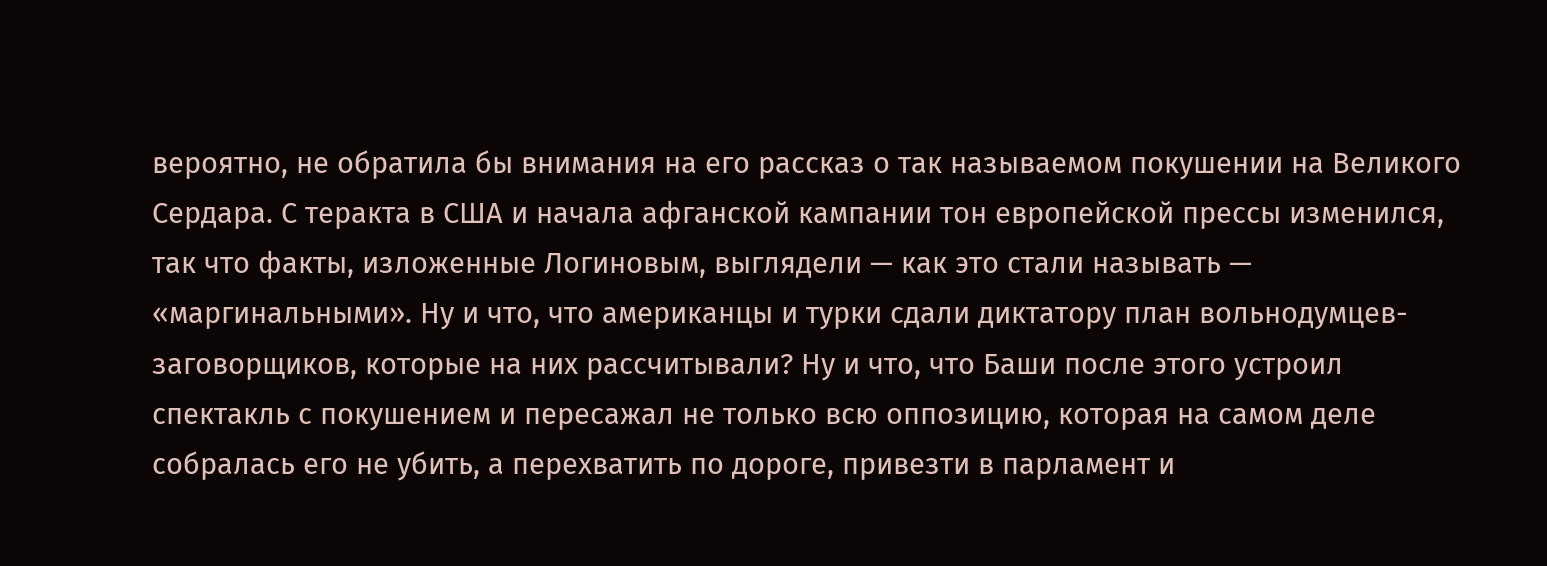вероятно, не обратила бы внимания на его рассказ о так называемом покушении на Великого Сердара. С теракта в США и начала афганской кампании тон европейской прессы изменился, так что факты, изложенные Логиновым, выглядели — как это стали называть — «маргинальными». Ну и что, что американцы и турки сдали диктатору план вольнодумцев-заговорщиков, которые на них рассчитывали? Ну и что, что Баши после этого устроил спектакль с покушением и пересажал не только всю оппозицию, которая на самом деле собралась его не убить, а перехватить по дороге, привезти в парламент и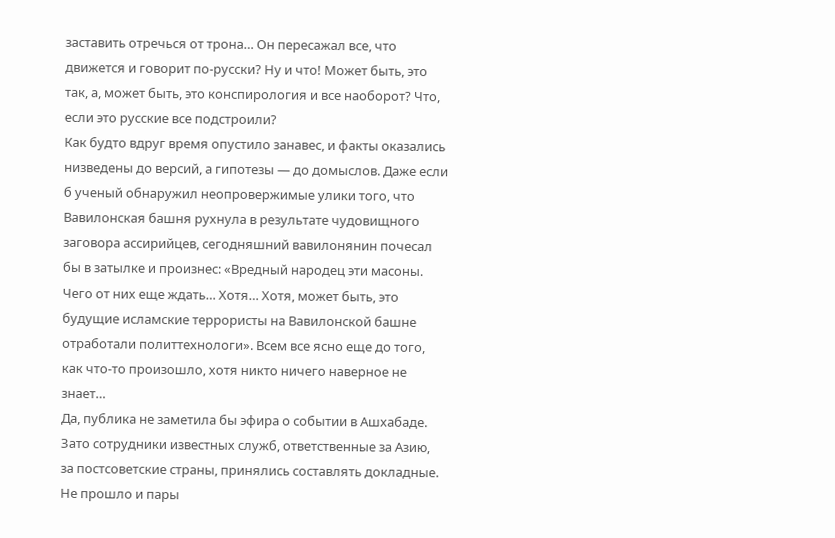заставить отречься от трона… Он пересажал все, что движется и говорит по-русски? Ну и что! Может быть, это так, а, может быть, это конспирология и все наоборот? Что, если это русские все подстроили?
Как будто вдруг время опустило занавес, и факты оказались низведены до версий, а гипотезы — до домыслов. Даже если б ученый обнаружил неопровержимые улики того, что Вавилонская башня рухнула в результате чудовищного заговора ассирийцев, сегодняшний вавилонянин почесал бы в затылке и произнес: «Вредный народец эти масоны. Чего от них еще ждать… Хотя… Хотя, может быть, это будущие исламские террористы на Вавилонской башне отработали политтехнологи». Всем все ясно еще до того, как что-то произошло, хотя никто ничего наверное не знает…
Да, публика не заметила бы эфира о событии в Ашхабаде. Зато сотрудники известных служб, ответственные за Азию, за постсоветские страны, принялись составлять докладные. Не прошло и пары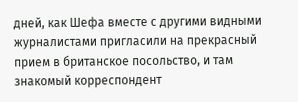дней, как Шефа вместе с другими видными журналистами пригласили на прекрасный прием в британское посольство, и там знакомый корреспондент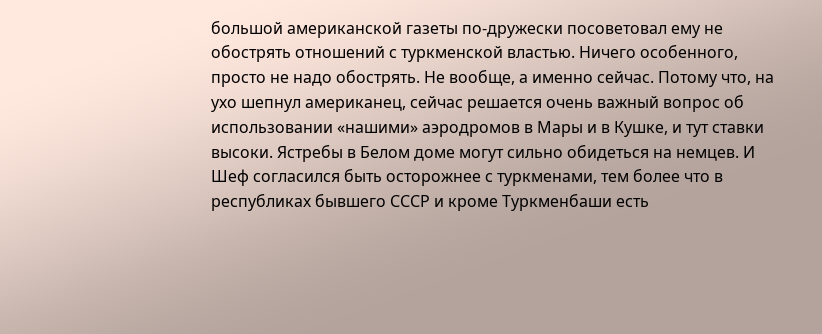большой американской газеты по-дружески посоветовал ему не обострять отношений с туркменской властью. Ничего особенного, просто не надо обострять. Не вообще, а именно сейчас. Потому что, на ухо шепнул американец, сейчас решается очень важный вопрос об использовании «нашими» аэродромов в Мары и в Кушке, и тут ставки высоки. Ястребы в Белом доме могут сильно обидеться на немцев. И Шеф согласился быть осторожнее с туркменами, тем более что в республиках бывшего СССР и кроме Туркменбаши есть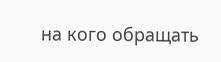на кого обращать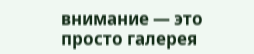внимание — это просто галерея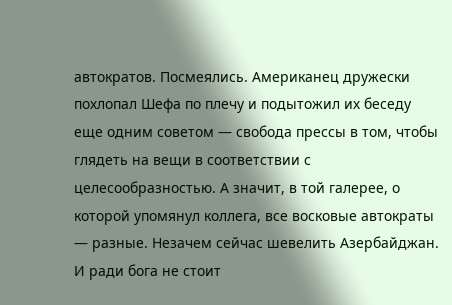автократов. Посмеялись. Американец дружески похлопал Шефа по плечу и подытожил их беседу еще одним советом — свобода прессы в том, чтобы глядеть на вещи в соответствии с целесообразностью. А значит, в той галерее, о которой упомянул коллега, все восковые автократы — разные. Незачем сейчас шевелить Азербайджан. И ради бога не стоит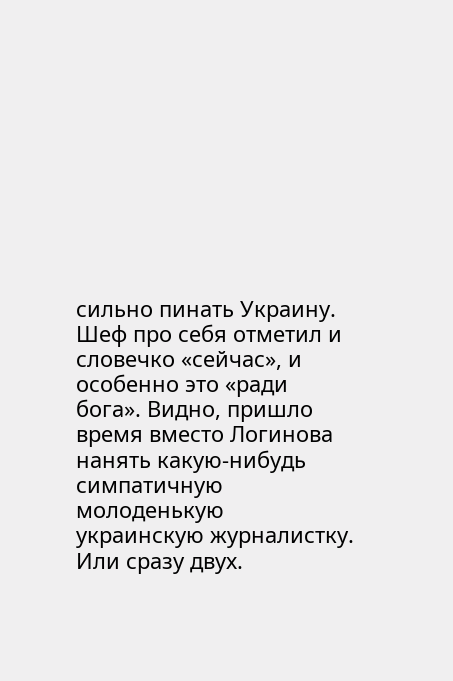сильно пинать Украину. Шеф про себя отметил и словечко «сейчас», и особенно это «ради бога». Видно, пришло время вместо Логинова нанять какую-нибудь симпатичную молоденькую украинскую журналистку. Или сразу двух.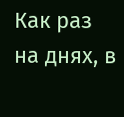Как раз на днях, в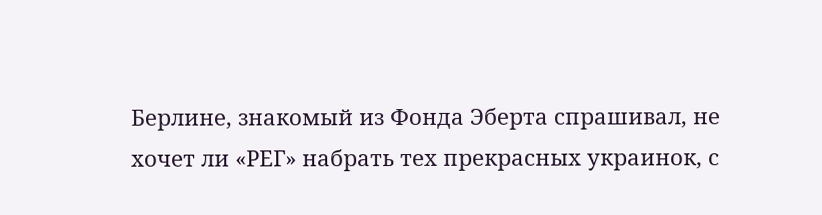Берлине, знакомый из Фонда Эберта спрашивал, не хочет ли «РЕГ» набрать тех прекрасных украинок, с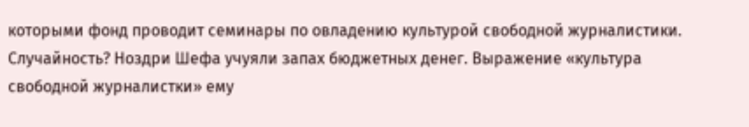которыми фонд проводит семинары по овладению культурой свободной журналистики. Случайность? Ноздри Шефа учуяли запах бюджетных денег. Выражение «культура свободной журналистки» ему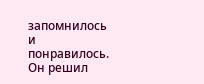запомнилось и понравилось. Он решил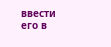ввести его в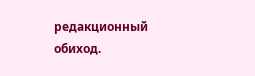редакционный обиход.